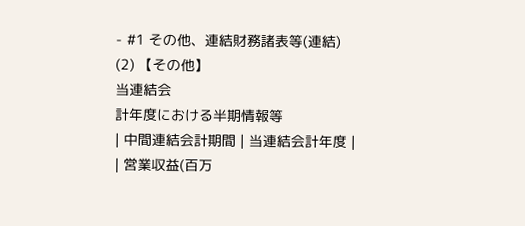- #1 その他、連結財務諸表等(連結)
(2) 【その他】
当連結会
計年度における半期情報等
| 中間連結会計期間 | 当連結会計年度 |
| 営業収益(百万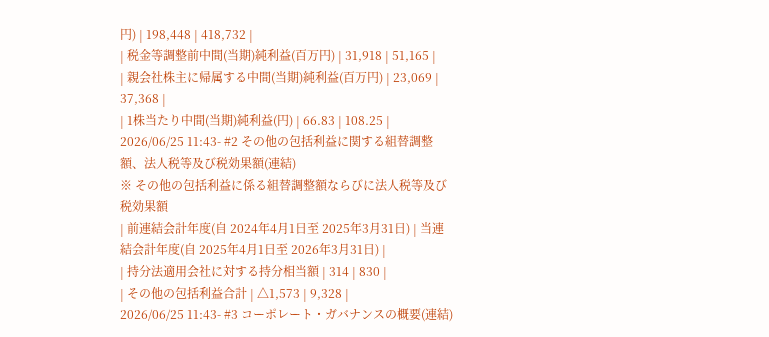円) | 198,448 | 418,732 |
| 税金等調整前中間(当期)純利益(百万円) | 31,918 | 51,165 |
| 親会社株主に帰属する中間(当期)純利益(百万円) | 23,069 | 37,368 |
| 1株当たり中間(当期)純利益(円) | 66.83 | 108.25 |
2026/06/25 11:43- #2 その他の包括利益に関する組替調整額、法人税等及び税効果額(連結)
※ その他の包括利益に係る組替調整額ならびに法人税等及び税効果額
| 前連結会計年度(自 2024年4月1日至 2025年3月31日) | 当連結会計年度(自 2025年4月1日至 2026年3月31日) |
| 持分法適用会社に対する持分相当額 | 314 | 830 |
| その他の包括利益合計 | △1,573 | 9,328 |
2026/06/25 11:43- #3 コーポレート・ガバナンスの概要(連結)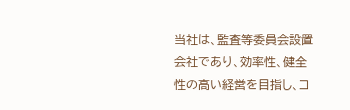当社は、監査等委員会設置会社であり、効率性、健全性の高い経営を目指し、コ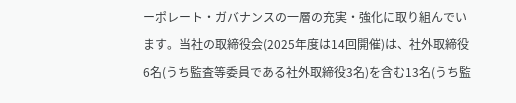ーポレート・ガバナンスの一層の充実・強化に取り組んでいます。当社の取締役会(2025年度は14回開催)は、社外取締役6名(うち監査等委員である社外取締役3名)を含む13名(うち監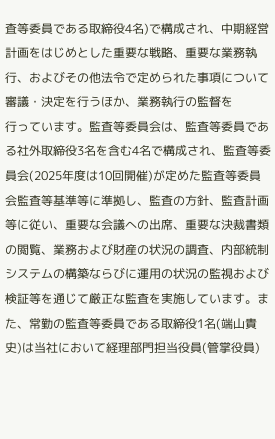査等委員である取締役4名)で構成され、中期経営計画をはじめとした重要な戦略、重要な業務執行、およびその他法令で定められた事項について審議・決定を行うほか、業務執行の監督を
行っています。監査等委員会は、監査等委員である社外取締役3名を含む4名で構成され、監査等委員会(2025年度は10回開催)が定めた監査等委員会監査等基準等に準拠し、監査の方針、監査計画等に従い、重要な会議への出席、重要な決裁書類の閲覧、業務および財産の状況の調査、内部統制システムの構築ならびに運用の状況の監視および検証等を通じて厳正な監査を実施しています。また、常勤の監査等委員である取締役1名(端山貴史)は当社において経理部門担当役員(管掌役員)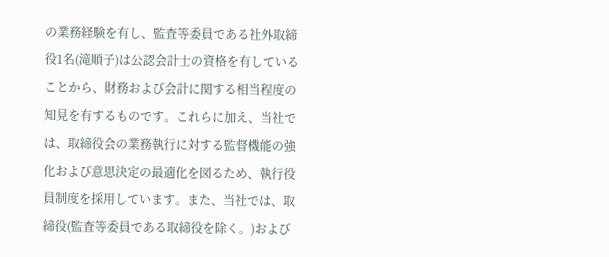の業務経験を有し、監査等委員である社外取締役1名(滝順子)は公認会計士の資格を有していることから、財務および会計に関する相当程度の知見を有するものです。これらに加え、当社では、取締役会の業務執行に対する監督機能の強化および意思決定の最適化を図るため、執行役員制度を採用しています。また、当社では、取締役(監査等委員である取締役を除く。)および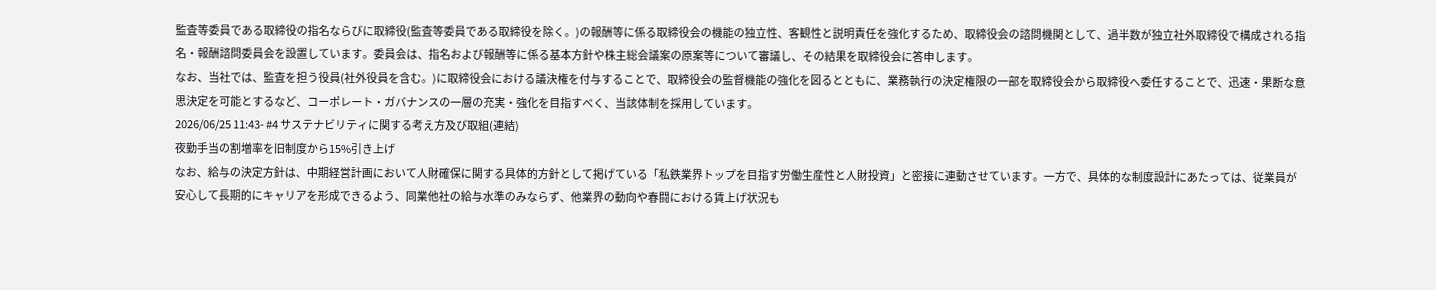監査等委員である取締役の指名ならびに取締役(監査等委員である取締役を除く。)の報酬等に係る取締役会の機能の独立性、客観性と説明責任を強化するため、取締役会の諮問機関として、過半数が独立社外取締役で構成される指名・報酬諮問委員会を設置しています。委員会は、指名および報酬等に係る基本方針や株主総会議案の原案等について審議し、その結果を取締役会に答申します。
なお、当社では、監査を担う役員(社外役員を含む。)に取締役会における議決権を付与することで、取締役会の監督機能の強化を図るとともに、業務執行の決定権限の一部を取締役会から取締役へ委任することで、迅速・果断な意思決定を可能とするなど、コーポレート・ガバナンスの一層の充実・強化を目指すべく、当該体制を採用しています。
2026/06/25 11:43- #4 サステナビリティに関する考え方及び取組(連結)
夜勤手当の割増率を旧制度から15%引き上げ
なお、給与の決定方針は、中期経営計画において人財確保に関する具体的方針として掲げている「私鉄業界トップを目指す労働生産性と人財投資」と密接に連動させています。一方で、具体的な制度設計にあたっては、従業員が安心して長期的にキャリアを形成できるよう、同業他社の給与水準のみならず、他業界の動向や春闘における賃上げ状況も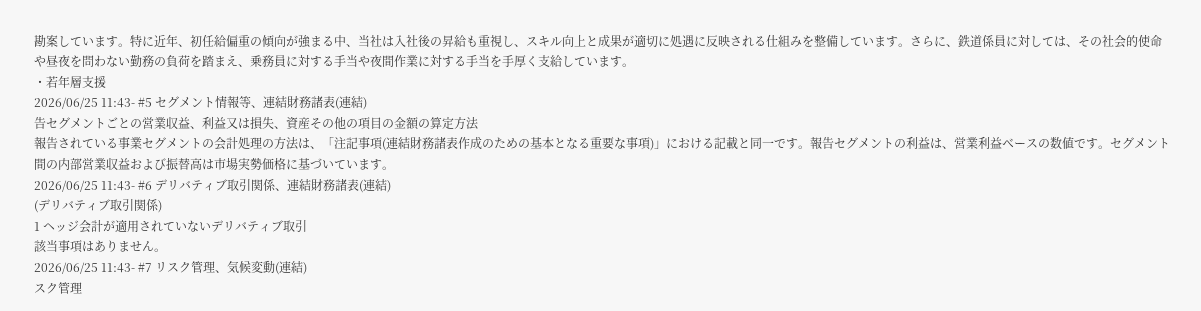勘案しています。特に近年、初任給偏重の傾向が強まる中、当社は入社後の昇給も重視し、スキル向上と成果が適切に処遇に反映される仕組みを整備しています。さらに、鉄道係員に対しては、その社会的使命や昼夜を問わない勤務の負荷を踏まえ、乗務員に対する手当や夜間作業に対する手当を手厚く支給しています。
・若年層支援
2026/06/25 11:43- #5 セグメント情報等、連結財務諸表(連結)
告セグメントごとの営業収益、利益又は損失、資産その他の項目の金額の算定方法
報告されている事業セグメントの会計処理の方法は、「注記事項(連結財務諸表作成のための基本となる重要な事項)」における記載と同一です。報告セグメントの利益は、営業利益ベースの数値です。セグメント間の内部営業収益および振替高は市場実勢価格に基づいています。
2026/06/25 11:43- #6 デリバティブ取引関係、連結財務諸表(連結)
(デリバティブ取引関係)
1 ヘッジ会計が適用されていないデリバティブ取引
該当事項はありません。
2026/06/25 11:43- #7 リスク管理、気候変動(連結)
スク管理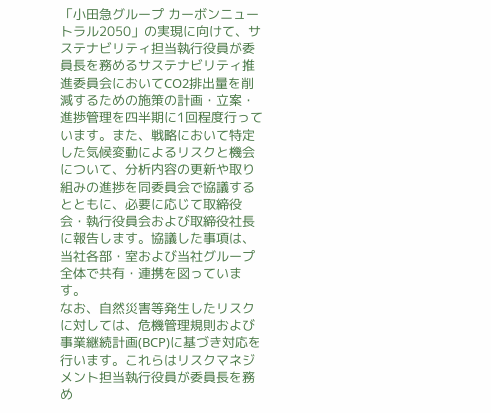「小田急グループ カーボンニュートラル2050」の実現に向けて、サステナビリティ担当執行役員が委員長を務めるサステナビリティ推進委員会においてCO2排出量を削減するための施策の計画・立案・進捗管理を四半期に1回程度行っています。また、戦略において特定した気候変動によるリスクと機会について、分析内容の更新や取り組みの進捗を同委員会で協議するとともに、必要に応じて取締役会・執行役員会および取締役社長に報告します。協議した事項は、当社各部・室および当社グループ全体で共有・連携を図っています。
なお、自然災害等発生したリスクに対しては、危機管理規則および事業継続計画(BCP)に基づき対応を行います。これらはリスクマネジメント担当執行役員が委員長を務め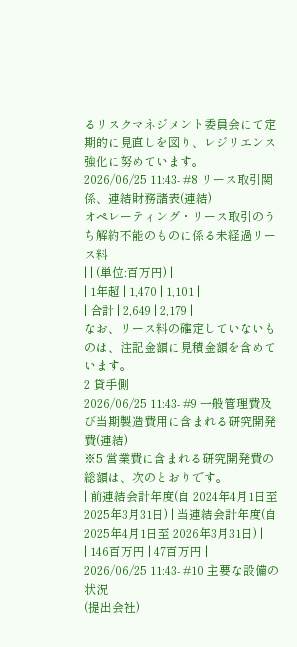るリスクマネジメント委員会にて定期的に見直しを図り、レジリエンス強化に努めています。
2026/06/25 11:43- #8 リース取引関係、連結財務諸表(連結)
オペレーティング・リース取引のうち解約不能のものに係る未経過リース料
| | (単位:百万円) |
| 1年超 | 1,470 | 1,101 |
| 合計 | 2,649 | 2,179 |
なお、リース料の確定していないものは、注記金額に見積金額を含めています。
2 貸手側
2026/06/25 11:43- #9 一般管理費及び当期製造費用に含まれる研究開発費(連結)
※5 営業費に含まれる研究開発費の総額は、次のとおりです。
| 前連結会計年度(自 2024年4月1日至 2025年3月31日) | 当連結会計年度(自 2025年4月1日至 2026年3月31日) |
| 146百万円 | 47百万円 |
2026/06/25 11:43- #10 主要な設備の状況
(提出会社)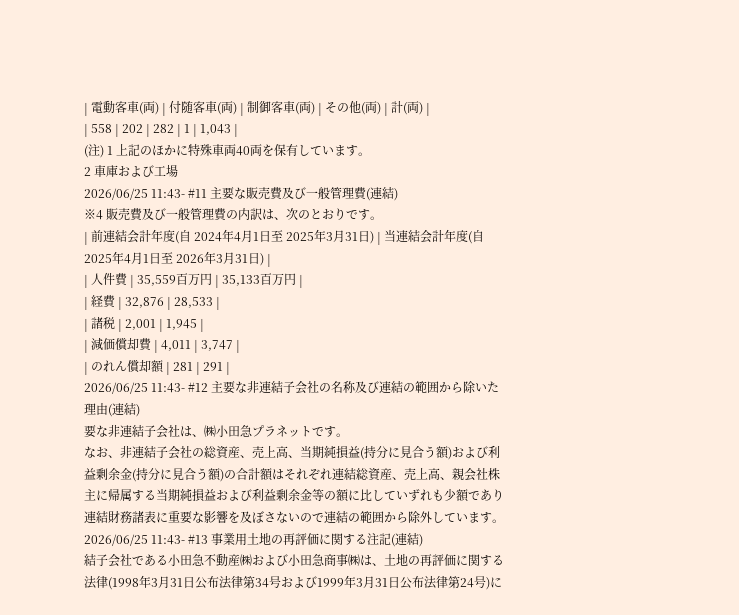| 電動客車(両) | 付随客車(両) | 制御客車(両) | その他(両) | 計(両) |
| 558 | 202 | 282 | 1 | 1,043 |
(注) 1 上記のほかに特殊車両40両を保有しています。
2 車庫および工場
2026/06/25 11:43- #11 主要な販売費及び一般管理費(連結)
※4 販売費及び一般管理費の内訳は、次のとおりです。
| 前連結会計年度(自 2024年4月1日至 2025年3月31日) | 当連結会計年度(自 2025年4月1日至 2026年3月31日) |
| 人件費 | 35,559百万円 | 35,133百万円 |
| 経費 | 32,876 | 28,533 |
| 諸税 | 2,001 | 1,945 |
| 減価償却費 | 4,011 | 3,747 |
| のれん償却額 | 281 | 291 |
2026/06/25 11:43- #12 主要な非連結子会社の名称及び連結の範囲から除いた理由(連結)
要な非連結子会社は、㈱小田急プラネットです。
なお、非連結子会社の総資産、売上高、当期純損益(持分に見合う額)および利益剰余金(持分に見合う額)の合計額はそれぞれ連結総資産、売上高、親会社株主に帰属する当期純損益および利益剰余金等の額に比していずれも少額であり連結財務諸表に重要な影響を及ぼさないので連結の範囲から除外しています。
2026/06/25 11:43- #13 事業用土地の再評価に関する注記(連結)
結子会社である小田急不動産㈱および小田急商事㈱は、土地の再評価に関する法律(1998年3月31日公布法律第34号および1999年3月31日公布法律第24号)に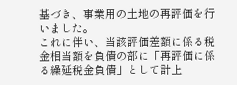基づき、事業用の土地の再評価を行いました。
これに伴い、当該評価差額に係る税金相当額を負債の部に「再評価に係る繰延税金負債」として計上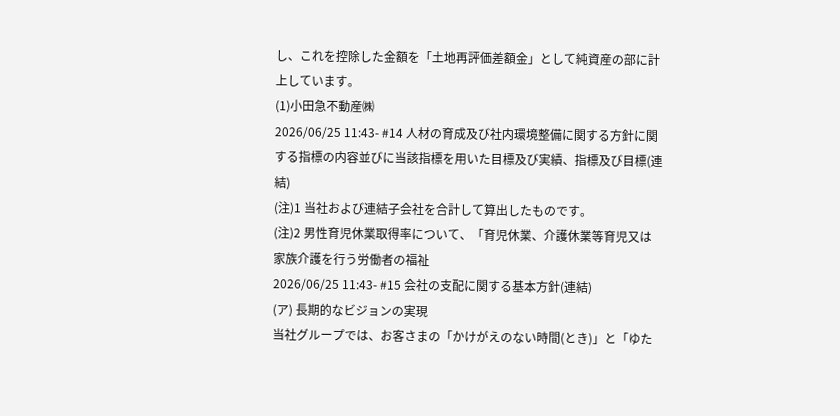し、これを控除した金額を「土地再評価差額金」として純資産の部に計上しています。
(1)小田急不動産㈱
2026/06/25 11:43- #14 人材の育成及び社内環境整備に関する方針に関する指標の内容並びに当該指標を用いた目標及び実績、指標及び目標(連結)
(注)1 当社および連結子会社を合計して算出したものです。
(注)2 男性育児休業取得率について、「育児休業、介護休業等育児又は家族介護を行う労働者の福祉
2026/06/25 11:43- #15 会社の支配に関する基本方針(連結)
(ア) 長期的なビジョンの実現
当社グループでは、お客さまの「かけがえのない時間(とき)」と「ゆた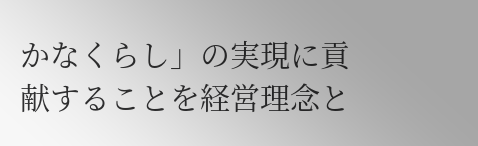かなくらし」の実現に貢献することを経営理念と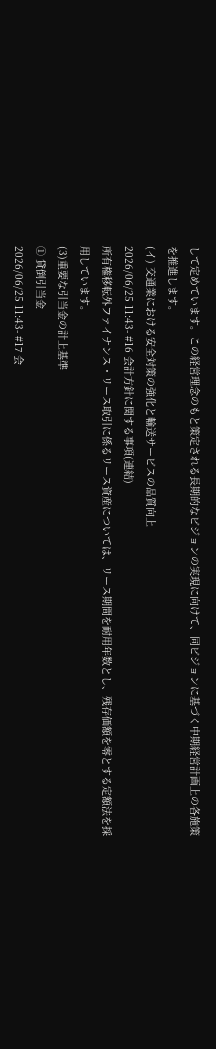して定めています。この経営理念のもと策定される長期的なビジョンの実現に向けて、同ビジョンに基づく中期経営計画上の各施策を推進します。
(イ) 交通業における安全対策の強化と輸送サービスの品質向上
2026/06/25 11:43- #16 会計方針に関する事項(連結)
所有権移転外ファイナンス・リース取引に係るリース資産については、リース期間を耐用年数とし、残存価額を零とする定額法を採用しています。
(3)重要な引当金の計上基準
① 貸倒引当金
2026/06/25 11:43- #17 会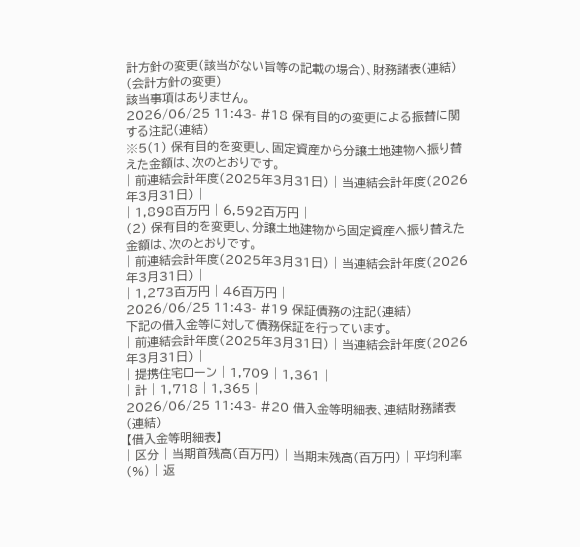計方針の変更(該当がない旨等の記載の場合)、財務諸表(連結)
(会計方針の変更)
該当事項はありません。
2026/06/25 11:43- #18 保有目的の変更による振替に関する注記(連結)
※5(1) 保有目的を変更し、固定資産から分譲土地建物へ振り替えた金額は、次のとおりです。
| 前連結会計年度(2025年3月31日) | 当連結会計年度(2026年3月31日) |
| 1,898百万円 | 6,592百万円 |
(2) 保有目的を変更し、分譲土地建物から固定資産へ振り替えた金額は、次のとおりです。
| 前連結会計年度(2025年3月31日) | 当連結会計年度(2026年3月31日) |
| 1,273百万円 | 46百万円 |
2026/06/25 11:43- #19 保証債務の注記(連結)
下記の借入金等に対して債務保証を行っています。
| 前連結会計年度(2025年3月31日) | 当連結会計年度(2026年3月31日) |
| 提携住宅ローン | 1,709 | 1,361 |
| 計 | 1,718 | 1,365 |
2026/06/25 11:43- #20 借入金等明細表、連結財務諸表(連結)
【借入金等明細表】
| 区分 | 当期首残高(百万円) | 当期末残高(百万円) | 平均利率(%) | 返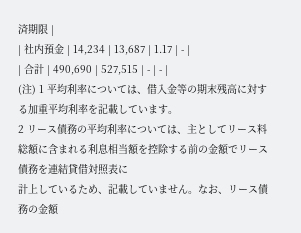済期限 |
| 社内預金 | 14,234 | 13,687 | 1.17 | - |
| 合計 | 490,690 | 527,515 | - | - |
(注) 1 平均利率については、借入金等の期末残高に対する加重平均利率を記載しています。
2 リース債務の平均利率については、主としてリース料総額に含まれる利息相当額を控除する前の金額でリース債務を連結貸借対照表に
計上しているため、記載していません。なお、リース債務の金額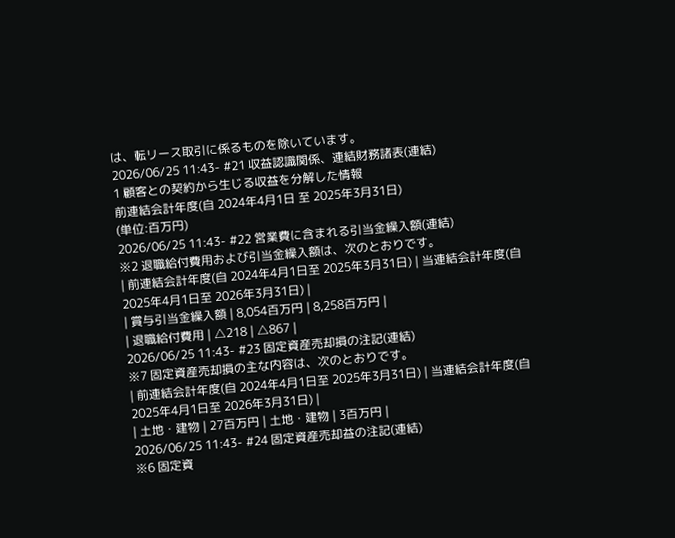は、転リース取引に係るものを除いています。
2026/06/25 11:43- #21 収益認識関係、連結財務諸表(連結)
1 顧客との契約から生じる収益を分解した情報
前連結会計年度(自 2024年4月1日 至 2025年3月31日)
(単位:百万円)
2026/06/25 11:43- #22 営業費に含まれる引当金繰入額(連結)
※2 退職給付費用および引当金繰入額は、次のとおりです。
| 前連結会計年度(自 2024年4月1日至 2025年3月31日) | 当連結会計年度(自 2025年4月1日至 2026年3月31日) |
| 賞与引当金繰入額 | 8,054百万円 | 8,258百万円 |
| 退職給付費用 | △218 | △867 |
2026/06/25 11:43- #23 固定資産売却損の注記(連結)
※7 固定資産売却損の主な内容は、次のとおりです。
| 前連結会計年度(自 2024年4月1日至 2025年3月31日) | 当連結会計年度(自 2025年4月1日至 2026年3月31日) |
| 土地・建物 | 27百万円 | 土地・建物 | 3百万円 |
2026/06/25 11:43- #24 固定資産売却益の注記(連結)
※6 固定資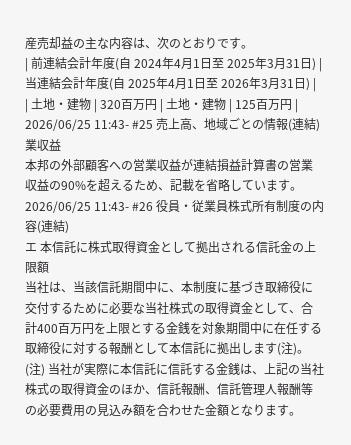産売却益の主な内容は、次のとおりです。
| 前連結会計年度(自 2024年4月1日至 2025年3月31日) | 当連結会計年度(自 2025年4月1日至 2026年3月31日) |
| 土地・建物 | 320百万円 | 土地・建物 | 125百万円 |
2026/06/25 11:43- #25 売上高、地域ごとの情報(連結)
業収益
本邦の外部顧客への営業収益が連結損益計算書の営業収益の90%を超えるため、記載を省略しています。
2026/06/25 11:43- #26 役員・従業員株式所有制度の内容(連結)
エ 本信託に株式取得資金として拠出される信託金の上限額
当社は、当該信託期間中に、本制度に基づき取締役に交付するために必要な当社株式の取得資金として、合計400百万円を上限とする金銭を対象期間中に在任する取締役に対する報酬として本信託に拠出します(注)。
(注) 当社が実際に本信託に信託する金銭は、上記の当社株式の取得資金のほか、信託報酬、信託管理人報酬等の必要費用の見込み額を合わせた金額となります。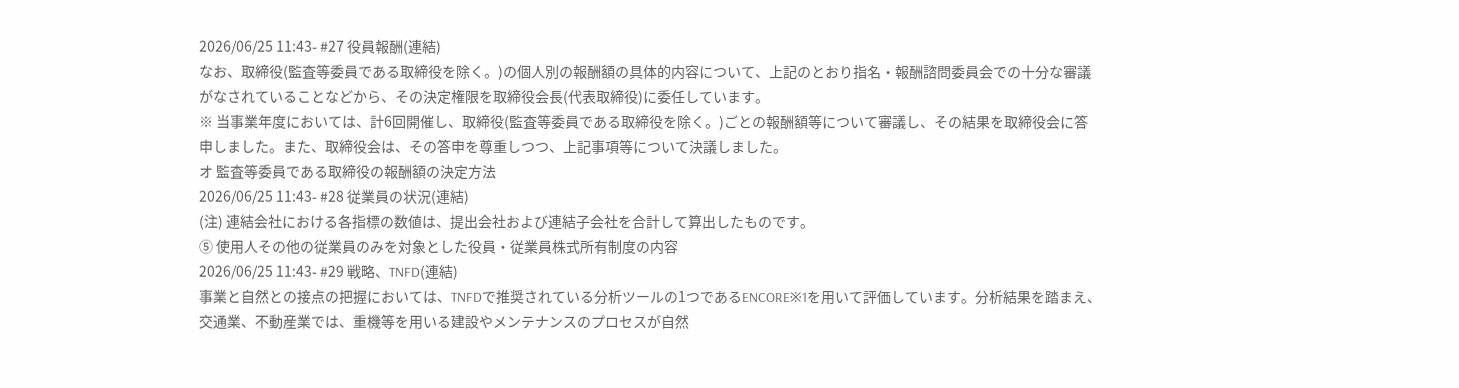2026/06/25 11:43- #27 役員報酬(連結)
なお、取締役(監査等委員である取締役を除く。)の個人別の報酬額の具体的内容について、上記のとおり指名・報酬諮問委員会での十分な審議がなされていることなどから、その決定権限を取締役会長(代表取締役)に委任しています。
※ 当事業年度においては、計6回開催し、取締役(監査等委員である取締役を除く。)ごとの報酬額等について審議し、その結果を取締役会に答申しました。また、取締役会は、その答申を尊重しつつ、上記事項等について決議しました。
オ 監査等委員である取締役の報酬額の決定方法
2026/06/25 11:43- #28 従業員の状況(連結)
(注) 連結会社における各指標の数値は、提出会社および連結子会社を合計して算出したものです。
⑤ 使用人その他の従業員のみを対象とした役員・従業員株式所有制度の内容
2026/06/25 11:43- #29 戦略、TNFD(連結)
事業と自然との接点の把握においては、TNFDで推奨されている分析ツールの1つであるENCORE※1を用いて評価しています。分析結果を踏まえ、交通業、不動産業では、重機等を用いる建設やメンテナンスのプロセスが自然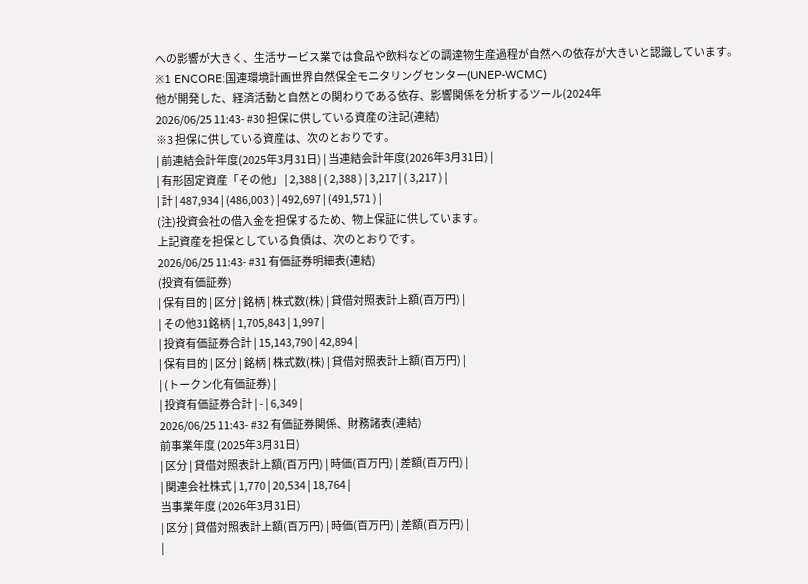への影響が大きく、生活サービス業では食品や飲料などの調達物生産過程が自然への依存が大きいと認識しています。
※1 ENCORE:国連環境計画世界自然保全モニタリングセンター(UNEP-WCMC)
他が開発した、経済活動と自然との関わりである依存、影響関係を分析するツール(2024年
2026/06/25 11:43- #30 担保に供している資産の注記(連結)
※3 担保に供している資産は、次のとおりです。
| 前連結会計年度(2025年3月31日) | 当連結会計年度(2026年3月31日) |
| 有形固定資産「その他」 | 2,388 | ( 2,388 ) | 3,217 | ( 3,217 ) |
| 計 | 487,934 | (486,003 ) | 492,697 | (491,571 ) |
(注)投資会社の借入金を担保するため、物上保証に供しています。
上記資産を担保としている負債は、次のとおりです。
2026/06/25 11:43- #31 有価証券明細表(連結)
(投資有価証券)
| 保有目的 | 区分 | 銘柄 | 株式数(株) | 貸借対照表計上額(百万円) |
| その他31銘柄 | 1,705,843 | 1,997 |
| 投資有価証券合計 | 15,143,790 | 42,894 |
| 保有目的 | 区分 | 銘柄 | 株式数(株) | 貸借対照表計上額(百万円) |
| (トークン化有価証券) |
| 投資有価証券合計 | - | 6,349 |
2026/06/25 11:43- #32 有価証券関係、財務諸表(連結)
前事業年度 (2025年3月31日)
| 区分 | 貸借対照表計上額(百万円) | 時価(百万円) | 差額(百万円) |
| 関連会社株式 | 1,770 | 20,534 | 18,764 |
当事業年度 (2026年3月31日)
| 区分 | 貸借対照表計上額(百万円) | 時価(百万円) | 差額(百万円) |
|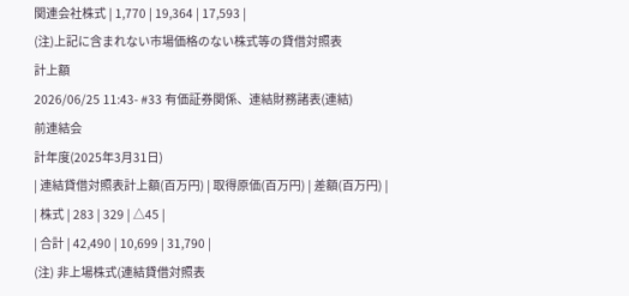関連会社株式 | 1,770 | 19,364 | 17,593 |
(注)上記に含まれない市場価格のない株式等の貸借対照表
計上額
2026/06/25 11:43- #33 有価証券関係、連結財務諸表(連結)
前連結会
計年度(2025年3月31日)
| 連結貸借対照表計上額(百万円) | 取得原価(百万円) | 差額(百万円) |
| 株式 | 283 | 329 | △45 |
| 合計 | 42,490 | 10,699 | 31,790 |
(注) 非上場株式(連結貸借対照表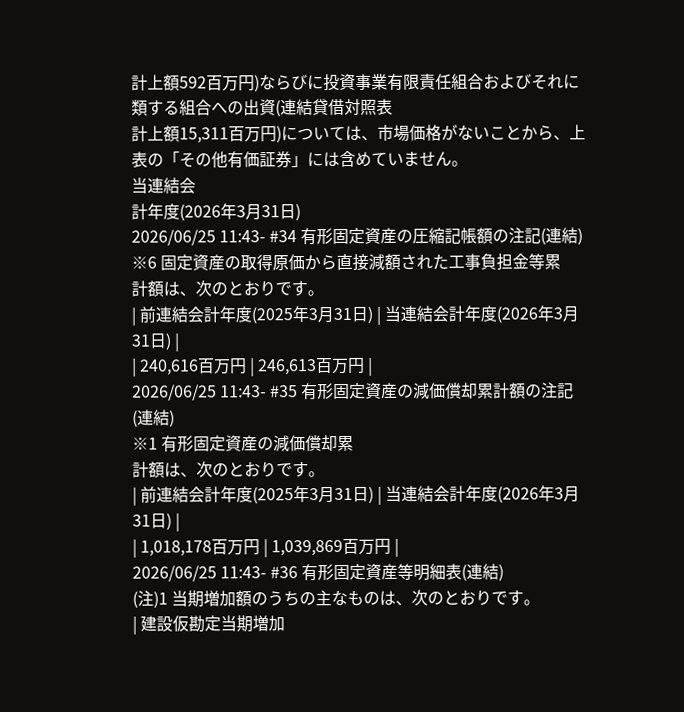計上額592百万円)ならびに投資事業有限責任組合およびそれに類する組合への出資(連結貸借対照表
計上額15,311百万円)については、市場価格がないことから、上表の「その他有価証券」には含めていません。
当連結会
計年度(2026年3月31日)
2026/06/25 11:43- #34 有形固定資産の圧縮記帳額の注記(連結)
※6 固定資産の取得原価から直接減額された工事負担金等累
計額は、次のとおりです。
| 前連結会計年度(2025年3月31日) | 当連結会計年度(2026年3月31日) |
| 240,616百万円 | 246,613百万円 |
2026/06/25 11:43- #35 有形固定資産の減価償却累計額の注記(連結)
※1 有形固定資産の減価償却累
計額は、次のとおりです。
| 前連結会計年度(2025年3月31日) | 当連結会計年度(2026年3月31日) |
| 1,018,178百万円 | 1,039,869百万円 |
2026/06/25 11:43- #36 有形固定資産等明細表(連結)
(注)1 当期増加額のうちの主なものは、次のとおりです。
| 建設仮勘定当期増加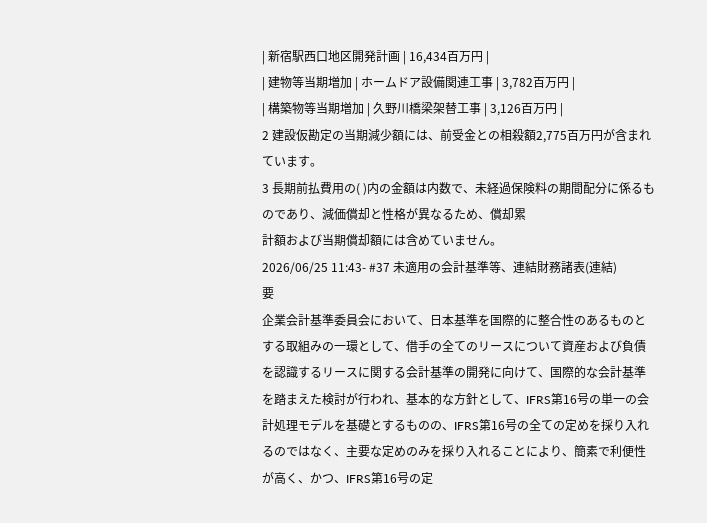| 新宿駅西口地区開発計画 | 16,434百万円 |
| 建物等当期増加 | ホームドア設備関連工事 | 3,782百万円 |
| 構築物等当期増加 | 久野川橋梁架替工事 | 3,126百万円 |
2 建設仮勘定の当期減少額には、前受金との相殺額2,775百万円が含まれています。
3 長期前払費用の( )内の金額は内数で、未経過保険料の期間配分に係るものであり、減価償却と性格が異なるため、償却累
計額および当期償却額には含めていません。
2026/06/25 11:43- #37 未適用の会計基準等、連結財務諸表(連結)
要
企業会計基準委員会において、日本基準を国際的に整合性のあるものとする取組みの一環として、借手の全てのリースについて資産および負債を認識するリースに関する会計基準の開発に向けて、国際的な会計基準を踏まえた検討が行われ、基本的な方針として、IFRS第16号の単一の会計処理モデルを基礎とするものの、IFRS第16号の全ての定めを採り入れるのではなく、主要な定めのみを採り入れることにより、簡素で利便性が高く、かつ、IFRS第16号の定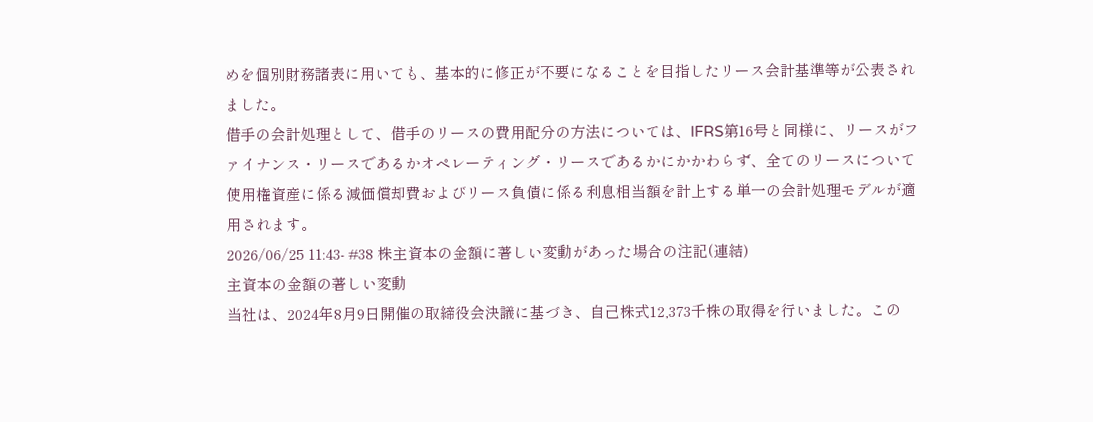めを個別財務諸表に用いても、基本的に修正が不要になることを目指したリース会計基準等が公表されました。
借手の会計処理として、借手のリースの費用配分の方法については、IFRS第16号と同様に、リースがファイナンス・リースであるかオペレーティング・リースであるかにかかわらず、全てのリースについて使用権資産に係る減価償却費およびリース負債に係る利息相当額を計上する単一の会計処理モデルが適用されます。
2026/06/25 11:43- #38 株主資本の金額に著しい変動があった場合の注記(連結)
主資本の金額の著しい変動
当社は、2024年8月9日開催の取締役会決議に基づき、自己株式12,373千株の取得を行いました。この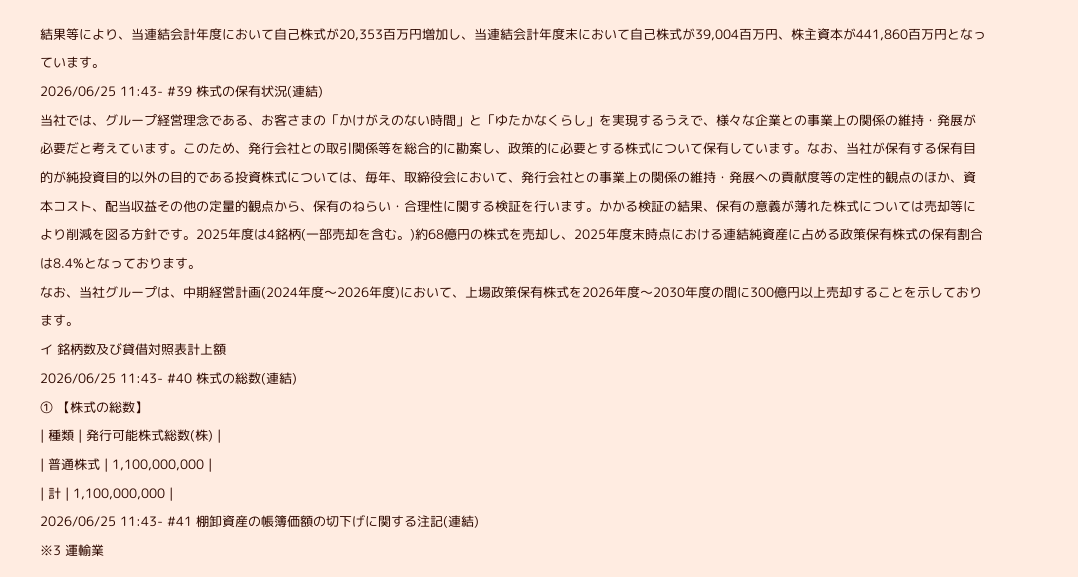結果等により、当連結会計年度において自己株式が20,353百万円増加し、当連結会計年度末において自己株式が39,004百万円、株主資本が441,860百万円となっています。
2026/06/25 11:43- #39 株式の保有状況(連結)
当社では、グループ経営理念である、お客さまの「かけがえのない時間」と「ゆたかなくらし」を実現するうえで、様々な企業との事業上の関係の維持・発展が必要だと考えています。このため、発行会社との取引関係等を総合的に勘案し、政策的に必要とする株式について保有しています。なお、当社が保有する保有目的が純投資目的以外の目的である投資株式については、毎年、取締役会において、発行会社との事業上の関係の維持・発展への貢献度等の定性的観点のほか、資本コスト、配当収益その他の定量的観点から、保有のねらい・合理性に関する検証を行います。かかる検証の結果、保有の意義が薄れた株式については売却等により削減を図る方針です。2025年度は4銘柄(一部売却を含む。)約68億円の株式を売却し、2025年度末時点における連結純資産に占める政策保有株式の保有割合は8.4%となっております。
なお、当社グループは、中期経営計画(2024年度〜2026年度)において、上場政策保有株式を2026年度〜2030年度の間に300億円以上売却することを示しております。
イ 銘柄数及び貸借対照表計上額
2026/06/25 11:43- #40 株式の総数(連結)
① 【株式の総数】
| 種類 | 発行可能株式総数(株) |
| 普通株式 | 1,100,000,000 |
| 計 | 1,100,000,000 |
2026/06/25 11:43- #41 棚卸資産の帳簿価額の切下げに関する注記(連結)
※3 運輸業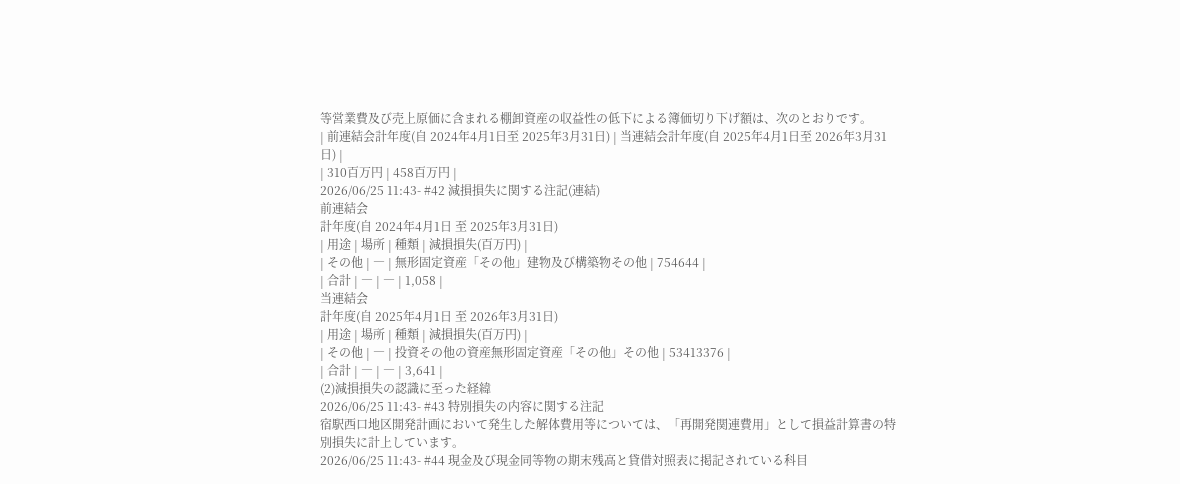等営業費及び売上原価に含まれる棚卸資産の収益性の低下による簿価切り下げ額は、次のとおりです。
| 前連結会計年度(自 2024年4月1日至 2025年3月31日) | 当連結会計年度(自 2025年4月1日至 2026年3月31日) |
| 310百万円 | 458百万円 |
2026/06/25 11:43- #42 減損損失に関する注記(連結)
前連結会
計年度(自 2024年4月1日 至 2025年3月31日)
| 用途 | 場所 | 種類 | 減損損失(百万円) |
| その他 | ― | 無形固定資産「その他」建物及び構築物その他 | 754644 |
| 合計 | ― | ― | 1,058 |
当連結会
計年度(自 2025年4月1日 至 2026年3月31日)
| 用途 | 場所 | 種類 | 減損損失(百万円) |
| その他 | ― | 投資その他の資産無形固定資産「その他」その他 | 53413376 |
| 合計 | ― | ― | 3,641 |
(2)減損損失の認識に至った経緯
2026/06/25 11:43- #43 特別損失の内容に関する注記
宿駅西口地区開発計画において発生した解体費用等については、「再開発関連費用」として損益計算書の特別損失に計上しています。
2026/06/25 11:43- #44 現金及び現金同等物の期末残高と貸借対照表に掲記されている科目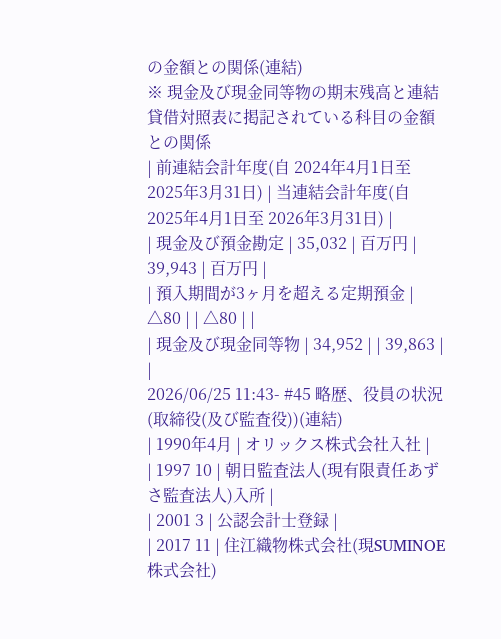の金額との関係(連結)
※ 現金及び現金同等物の期末残高と連結貸借対照表に掲記されている科目の金額との関係
| 前連結会計年度(自 2024年4月1日至 2025年3月31日) | 当連結会計年度(自 2025年4月1日至 2026年3月31日) |
| 現金及び預金勘定 | 35,032 | 百万円 | 39,943 | 百万円 |
| 預入期間が3ヶ月を超える定期預金 | △80 | | △80 | |
| 現金及び現金同等物 | 34,952 | | 39,863 | |
2026/06/25 11:43- #45 略歴、役員の状況(取締役(及び監査役))(連結)
| 1990年4月 | オリックス株式会社入社 |
| 1997 10 | 朝日監査法人(現有限責任あずさ監査法人)入所 |
| 2001 3 | 公認会計士登録 |
| 2017 11 | 住江織物株式会社(現SUMINOE株式会社)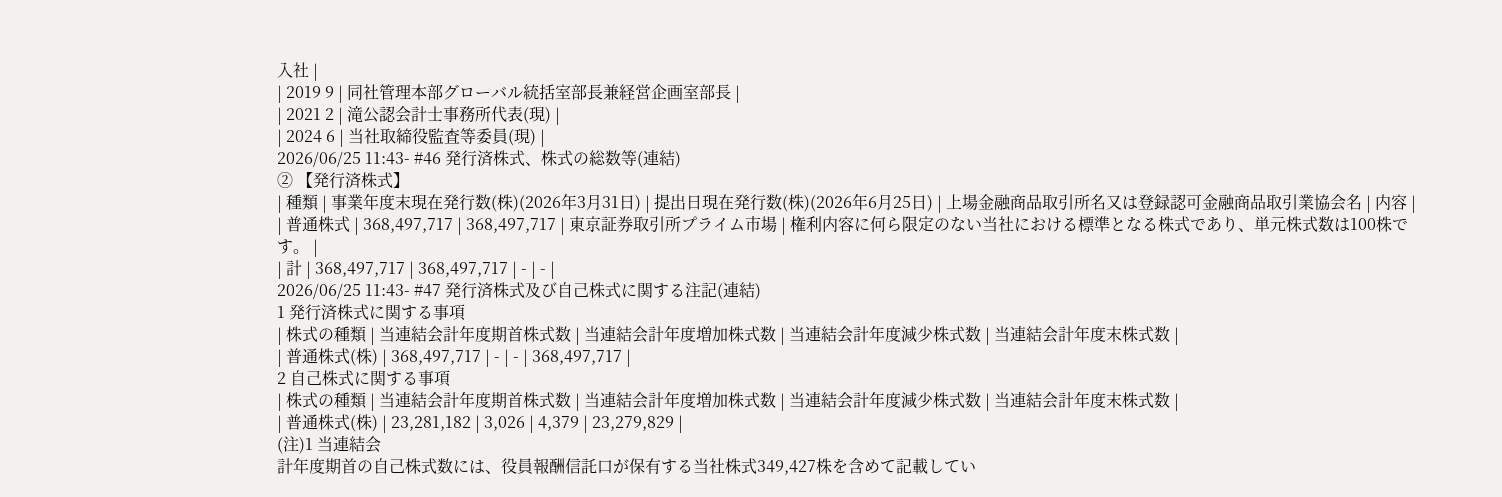入社 |
| 2019 9 | 同社管理本部グローバル統括室部長兼経営企画室部長 |
| 2021 2 | 滝公認会計士事務所代表(現) |
| 2024 6 | 当社取締役監査等委員(現) |
2026/06/25 11:43- #46 発行済株式、株式の総数等(連結)
② 【発行済株式】
| 種類 | 事業年度末現在発行数(株)(2026年3月31日) | 提出日現在発行数(株)(2026年6月25日) | 上場金融商品取引所名又は登録認可金融商品取引業協会名 | 内容 |
| 普通株式 | 368,497,717 | 368,497,717 | 東京証券取引所プライム市場 | 権利内容に何ら限定のない当社における標準となる株式であり、単元株式数は100株です。 |
| 計 | 368,497,717 | 368,497,717 | - | - |
2026/06/25 11:43- #47 発行済株式及び自己株式に関する注記(連結)
1 発行済株式に関する事項
| 株式の種類 | 当連結会計年度期首株式数 | 当連結会計年度増加株式数 | 当連結会計年度減少株式数 | 当連結会計年度末株式数 |
| 普通株式(株) | 368,497,717 | - | - | 368,497,717 |
2 自己株式に関する事項
| 株式の種類 | 当連結会計年度期首株式数 | 当連結会計年度増加株式数 | 当連結会計年度減少株式数 | 当連結会計年度末株式数 |
| 普通株式(株) | 23,281,182 | 3,026 | 4,379 | 23,279,829 |
(注)1 当連結会
計年度期首の自己株式数には、役員報酬信託口が保有する当社株式349,427株を含めて記載してい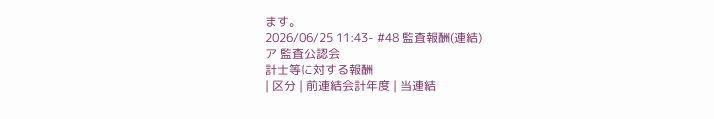ます。
2026/06/25 11:43- #48 監査報酬(連結)
ア 監査公認会
計士等に対する報酬
| 区分 | 前連結会計年度 | 当連結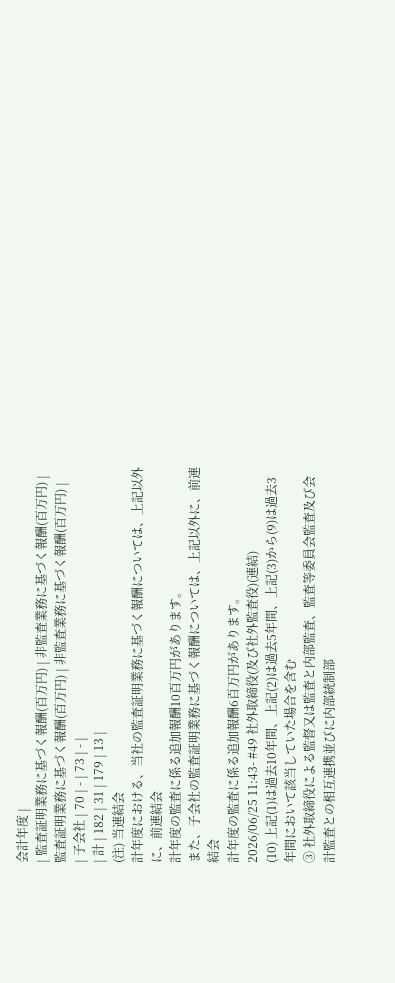会計年度 |
| 監査証明業務に基づく報酬(百万円) | 非監査業務に基づく報酬(百万円) | 監査証明業務に基づく報酬(百万円) | 非監査業務に基づく報酬(百万円) |
| 子会社 | 70 | - | 73 | - |
| 計 | 182 | 31 | 179 | 13 |
(注) 当連結会
計年度における、当社の監査証明業務に基づく報酬については、上記以外に、前連結会
計年度の監査に係る追加報酬10百万円があります。
また、子会社の監査証明業務に基づく報酬については、上記以外に、前連結会
計年度の監査に係る追加報酬6百万円があります。
2026/06/25 11:43- #49 社外取締役(及び社外監査役)(連結)
(10) 上記(1)は過去10年間、上記(2)は過去5年間、上記(3)から(9)は過去3年間において該当していた場合を含む
③ 社外取締役による監督又は監査と内部監査、監査等委員会監査及び会計監査との相互連携並びに内部統制部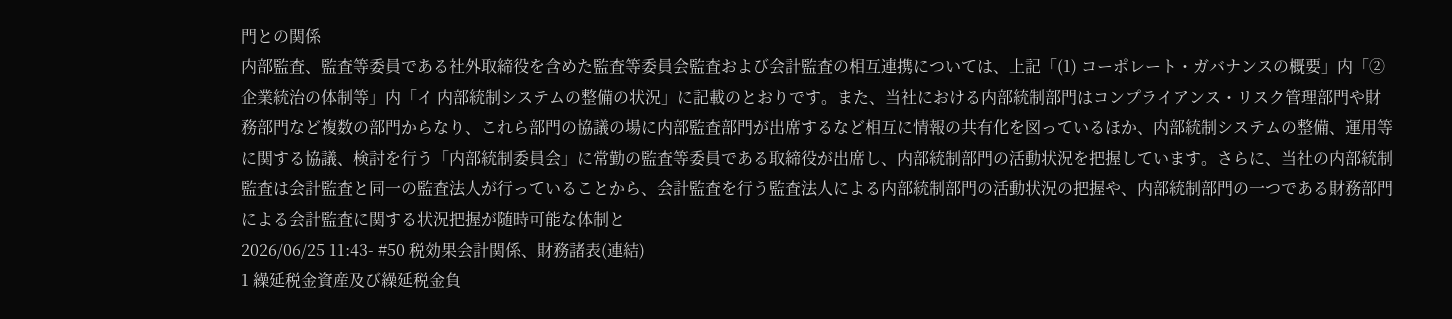門との関係
内部監査、監査等委員である社外取締役を含めた監査等委員会監査および会計監査の相互連携については、上記「(1) コーポレート・ガバナンスの概要」内「② 企業統治の体制等」内「イ 内部統制システムの整備の状況」に記載のとおりです。また、当社における内部統制部門はコンプライアンス・リスク管理部門や財務部門など複数の部門からなり、これら部門の協議の場に内部監査部門が出席するなど相互に情報の共有化を図っているほか、内部統制システムの整備、運用等に関する協議、検討を行う「内部統制委員会」に常勤の監査等委員である取締役が出席し、内部統制部門の活動状況を把握しています。さらに、当社の内部統制監査は会計監査と同一の監査法人が行っていることから、会計監査を行う監査法人による内部統制部門の活動状況の把握や、内部統制部門の一つである財務部門による会計監査に関する状況把握が随時可能な体制と
2026/06/25 11:43- #50 税効果会計関係、財務諸表(連結)
1 繰延税金資産及び繰延税金負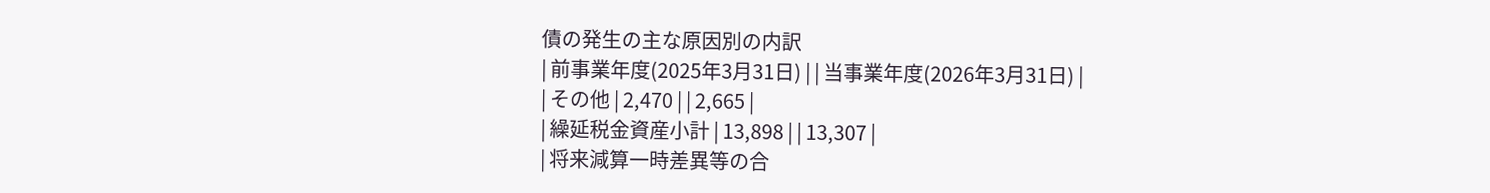債の発生の主な原因別の内訳
| 前事業年度(2025年3月31日) | | 当事業年度(2026年3月31日) |
| その他 | 2,470 | | 2,665 |
| 繰延税金資産小計 | 13,898 | | 13,307 |
| 将来減算一時差異等の合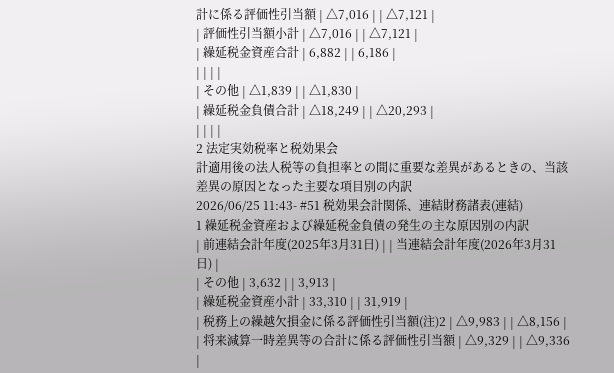計に係る評価性引当額 | △7,016 | | △7,121 |
| 評価性引当額小計 | △7,016 | | △7,121 |
| 繰延税金資産合計 | 6,882 | | 6,186 |
| | | |
| その他 | △1,839 | | △1,830 |
| 繰延税金負債合計 | △18,249 | | △20,293 |
| | | |
2 法定実効税率と税効果会
計適用後の法人税等の負担率との間に重要な差異があるときの、当該差異の原因となった主要な項目別の内訳
2026/06/25 11:43- #51 税効果会計関係、連結財務諸表(連結)
1 繰延税金資産および繰延税金負債の発生の主な原因別の内訳
| 前連結会計年度(2025年3月31日) | | 当連結会計年度(2026年3月31日) |
| その他 | 3,632 | | 3,913 |
| 繰延税金資産小計 | 33,310 | | 31,919 |
| 税務上の繰越欠損金に係る評価性引当額(注)2 | △9,983 | | △8,156 |
| 将来減算一時差異等の合計に係る評価性引当額 | △9,329 | | △9,336 |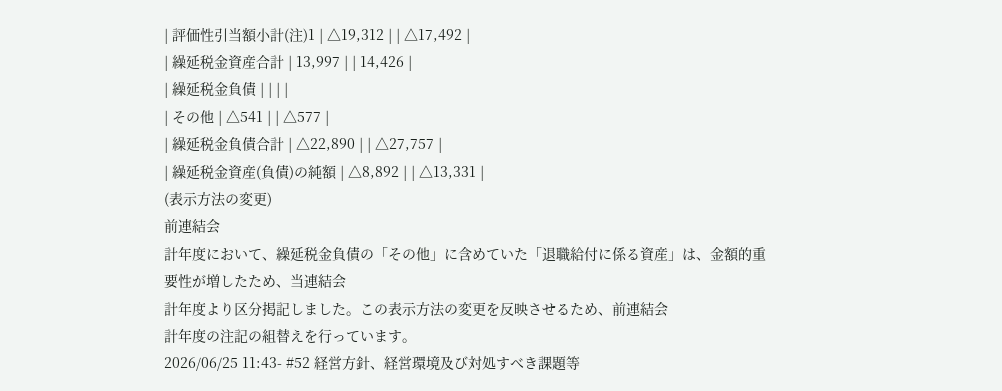| 評価性引当額小計(注)1 | △19,312 | | △17,492 |
| 繰延税金資産合計 | 13,997 | | 14,426 |
| 繰延税金負債 | | | |
| その他 | △541 | | △577 |
| 繰延税金負債合計 | △22,890 | | △27,757 |
| 繰延税金資産(負債)の純額 | △8,892 | | △13,331 |
(表示方法の変更)
前連結会
計年度において、繰延税金負債の「その他」に含めていた「退職給付に係る資産」は、金額的重要性が増したため、当連結会
計年度より区分掲記しました。この表示方法の変更を反映させるため、前連結会
計年度の注記の組替えを行っています。
2026/06/25 11:43- #52 経営方針、経営環境及び対処すべき課題等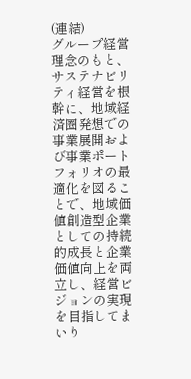(連結)
グループ経営理念のもと、サステナビリティ経営を根幹に、地域経済圏発想での事業展開および事業ポートフォリオの最適化を図ることで、地域価値創造型企業としての持続的成長と企業価値向上を両立し、経営ビジョンの実現を目指してまいり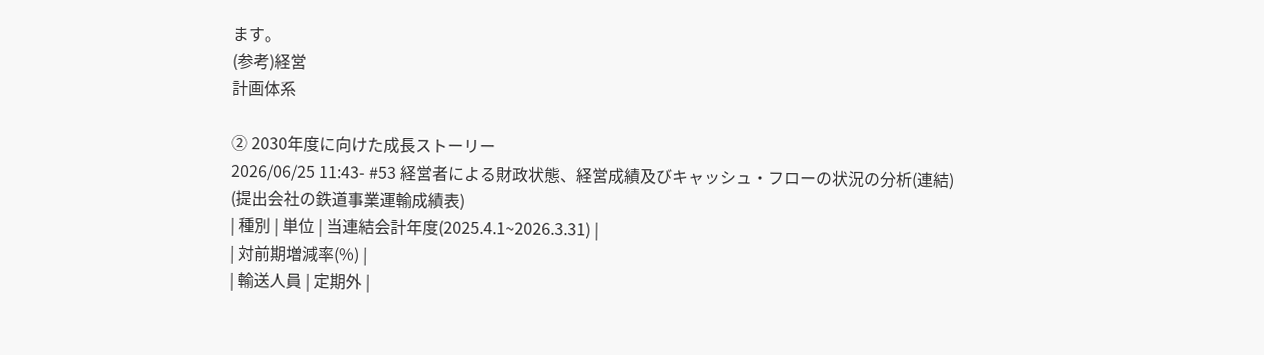ます。
(参考)経営
計画体系

② 2030年度に向けた成長ストーリー
2026/06/25 11:43- #53 経営者による財政状態、経営成績及びキャッシュ・フローの状況の分析(連結)
(提出会社の鉄道事業運輸成績表)
| 種別 | 単位 | 当連結会計年度(2025.4.1~2026.3.31) |
| 対前期増減率(%) |
| 輸送人員 | 定期外 |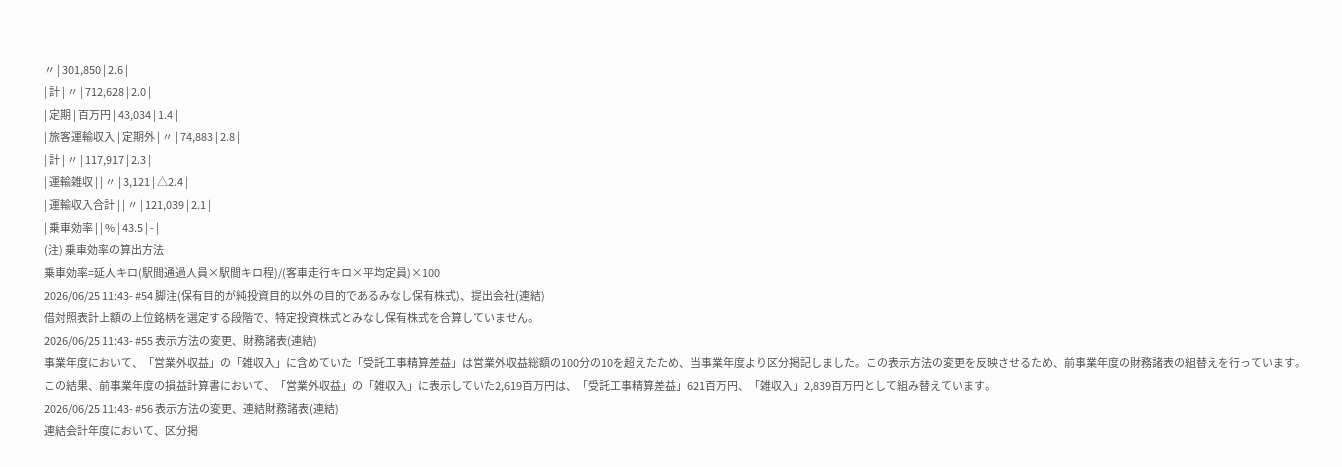〃 | 301,850 | 2.6 |
| 計 | 〃 | 712,628 | 2.0 |
| 定期 | 百万円 | 43,034 | 1.4 |
| 旅客運輸収入 | 定期外 | 〃 | 74,883 | 2.8 |
| 計 | 〃 | 117,917 | 2.3 |
| 運輸雑収 | | 〃 | 3,121 | △2.4 |
| 運輸収入合計 | | 〃 | 121,039 | 2.1 |
| 乗車効率 | | % | 43.5 | - |
(注) 乗車効率の算出方法
乗車効率=延人キロ(駅間通過人員×駅間キロ程)/(客車走行キロ×平均定員)×100
2026/06/25 11:43- #54 脚注(保有目的が純投資目的以外の目的であるみなし保有株式)、提出会社(連結)
借対照表計上額の上位銘柄を選定する段階で、特定投資株式とみなし保有株式を合算していません。
2026/06/25 11:43- #55 表示方法の変更、財務諸表(連結)
事業年度において、「営業外収益」の「雑収入」に含めていた「受託工事精算差益」は営業外収益総額の100分の10を超えたため、当事業年度より区分掲記しました。この表示方法の変更を反映させるため、前事業年度の財務諸表の組替えを行っています。
この結果、前事業年度の損益計算書において、「営業外収益」の「雑収入」に表示していた2,619百万円は、「受託工事精算差益」621百万円、「雑収入」2,839百万円として組み替えています。
2026/06/25 11:43- #56 表示方法の変更、連結財務諸表(連結)
連結会計年度において、区分掲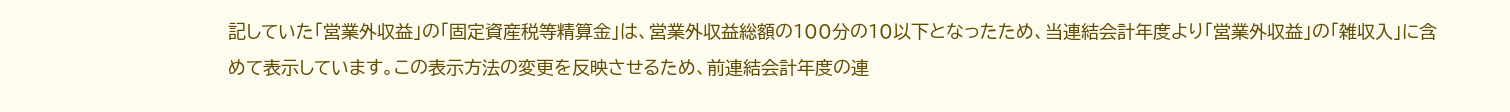記していた「営業外収益」の「固定資産税等精算金」は、営業外収益総額の100分の10以下となったため、当連結会計年度より「営業外収益」の「雑収入」に含めて表示しています。この表示方法の変更を反映させるため、前連結会計年度の連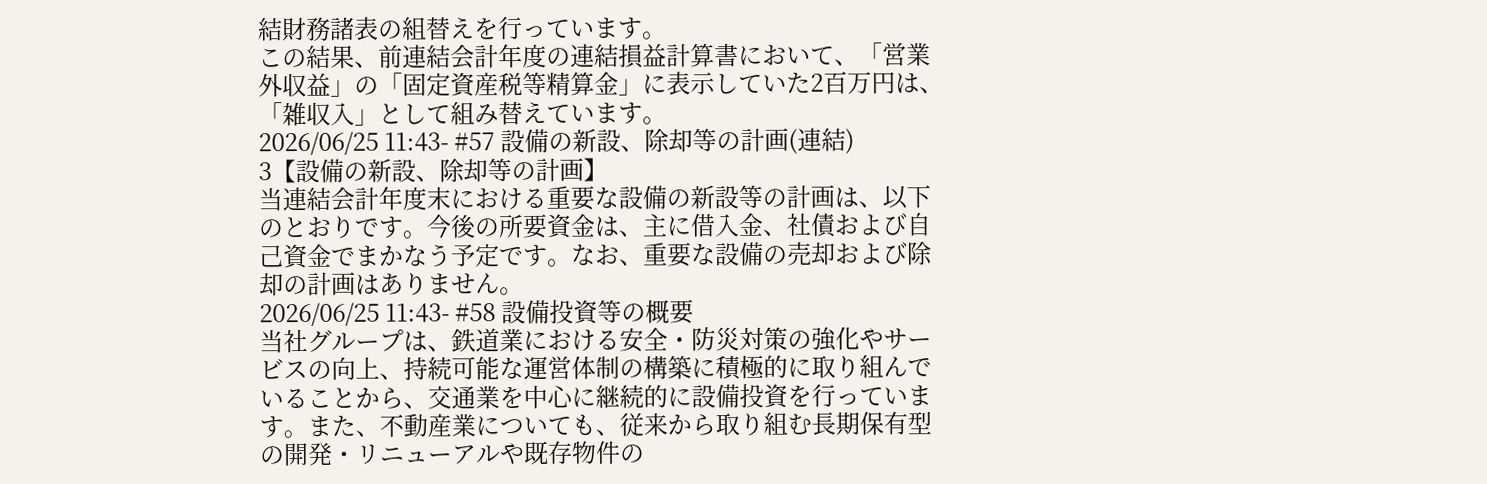結財務諸表の組替えを行っています。
この結果、前連結会計年度の連結損益計算書において、「営業外収益」の「固定資産税等精算金」に表示していた2百万円は、「雑収入」として組み替えています。
2026/06/25 11:43- #57 設備の新設、除却等の計画(連結)
3【設備の新設、除却等の計画】
当連結会計年度末における重要な設備の新設等の計画は、以下のとおりです。今後の所要資金は、主に借入金、社債および自己資金でまかなう予定です。なお、重要な設備の売却および除却の計画はありません。
2026/06/25 11:43- #58 設備投資等の概要
当社グループは、鉄道業における安全・防災対策の強化やサービスの向上、持続可能な運営体制の構築に積極的に取り組んでいることから、交通業を中心に継続的に設備投資を行っています。また、不動産業についても、従来から取り組む長期保有型の開発・リニューアルや既存物件の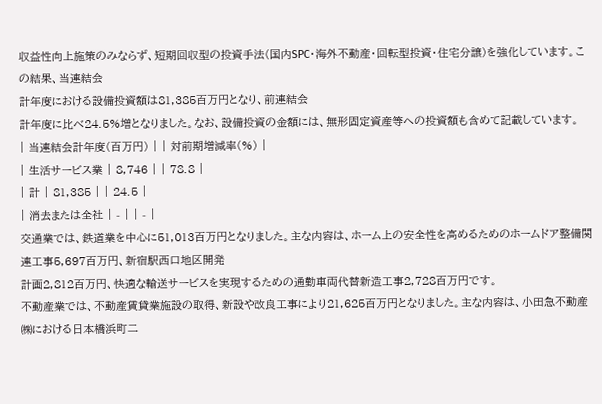収益性向上施策のみならず、短期回収型の投資手法(国内SPC・海外不動産・回転型投資・住宅分譲)を強化しています。この結果、当連結会
計年度における設備投資額は81,385百万円となり、前連結会
計年度に比べ24.5%増となりました。なお、設備投資の金額には、無形固定資産等への投資額も含めて記載しています。
| 当連結会計年度(百万円) | | 対前期増減率(%) |
| 生活サービス業 | 8,746 | | 78.8 |
| 計 | 81,385 | | 24.5 |
| 消去または全社 | - | | - |
交通業では、鉄道業を中心に51,013百万円となりました。主な内容は、ホーム上の安全性を高めるためのホームドア整備関連工事5,697百万円、新宿駅西口地区開発
計画2,812百万円、快適な輸送サービスを実現するための通勤車両代替新造工事2,728百万円です。
不動産業では、不動産賃貸業施設の取得、新設や改良工事により21,625百万円となりました。主な内容は、小田急不動産㈱における日本橋浜町二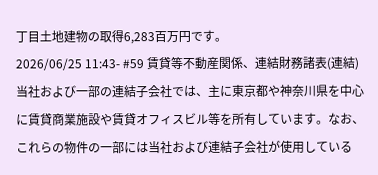丁目土地建物の取得6,283百万円です。
2026/06/25 11:43- #59 賃貸等不動産関係、連結財務諸表(連結)
当社および一部の連結子会社では、主に東京都や神奈川県を中心に賃貸商業施設や賃貸オフィスビル等を所有しています。なお、これらの物件の一部には当社および連結子会社が使用している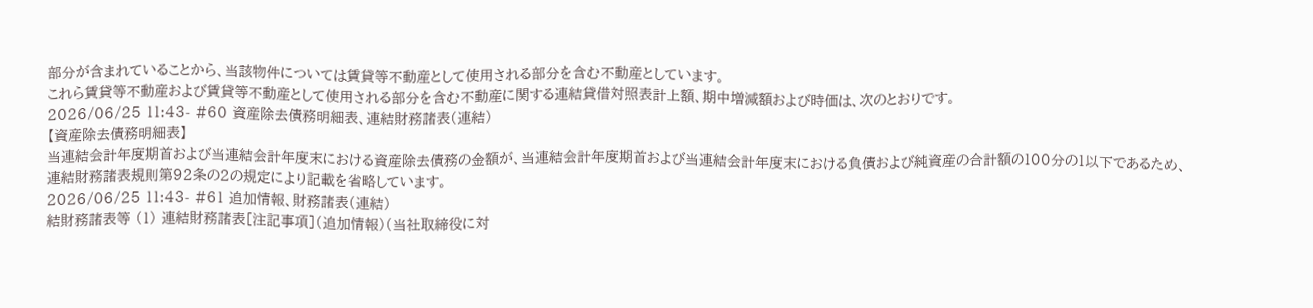部分が含まれていることから、当該物件については賃貸等不動産として使用される部分を含む不動産としています。
これら賃貸等不動産および賃貸等不動産として使用される部分を含む不動産に関する連結貸借対照表計上額、期中増減額および時価は、次のとおりです。
2026/06/25 11:43- #60 資産除去債務明細表、連結財務諸表(連結)
【資産除去債務明細表】
当連結会計年度期首および当連結会計年度末における資産除去債務の金額が、当連結会計年度期首および当連結会計年度末における負債および純資産の合計額の100分の1以下であるため、連結財務諸表規則第92条の2の規定により記載を省略しています。
2026/06/25 11:43- #61 追加情報、財務諸表(連結)
結財務諸表等 (1) 連結財務諸表[注記事項](追加情報)(当社取締役に対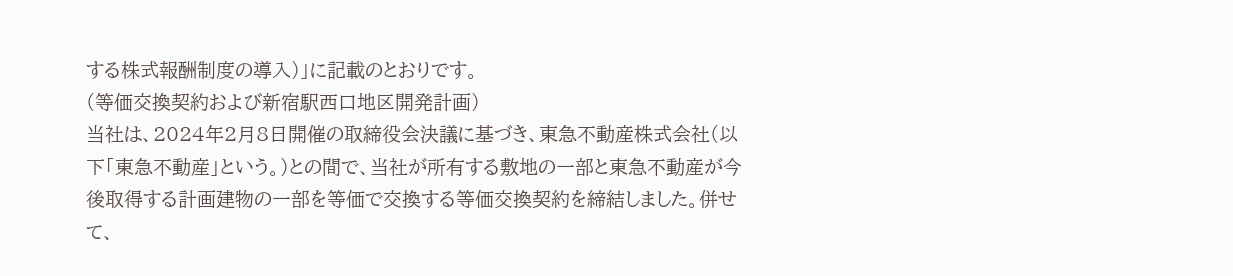する株式報酬制度の導入)」に記載のとおりです。
(等価交換契約および新宿駅西口地区開発計画)
当社は、2024年2月8日開催の取締役会決議に基づき、東急不動産株式会社(以下「東急不動産」という。)との間で、当社が所有する敷地の一部と東急不動産が今後取得する計画建物の一部を等価で交換する等価交換契約を締結しました。併せて、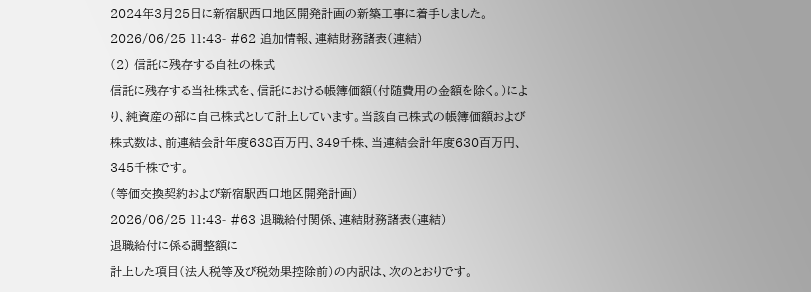2024年3月25日に新宿駅西口地区開発計画の新築工事に着手しました。
2026/06/25 11:43- #62 追加情報、連結財務諸表(連結)
(2) 信託に残存する自社の株式
信託に残存する当社株式を、信託における帳簿価額(付随費用の金額を除く。)により、純資産の部に自己株式として計上しています。当該自己株式の帳簿価額および株式数は、前連結会計年度638百万円、349千株、当連結会計年度630百万円、345千株です。
(等価交換契約および新宿駅西口地区開発計画)
2026/06/25 11:43- #63 退職給付関係、連結財務諸表(連結)
退職給付に係る調整額に
計上した項目(法人税等及び税効果控除前)の内訳は、次のとおりです。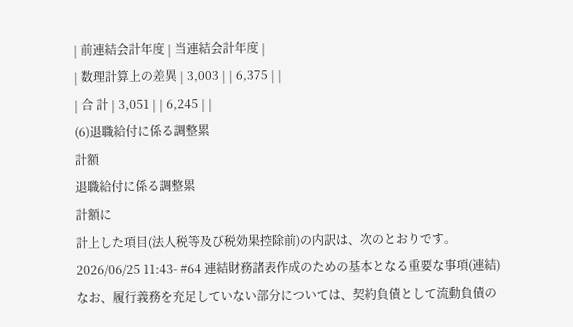| 前連結会計年度 | 当連結会計年度 |
| 数理計算上の差異 | 3,003 | | 6,375 | |
| 合 計 | 3,051 | | 6,245 | |
(6)退職給付に係る調整累
計額
退職給付に係る調整累
計額に
計上した項目(法人税等及び税効果控除前)の内訳は、次のとおりです。
2026/06/25 11:43- #64 連結財務諸表作成のための基本となる重要な事項(連結)
なお、履行義務を充足していない部分については、契約負債として流動負債の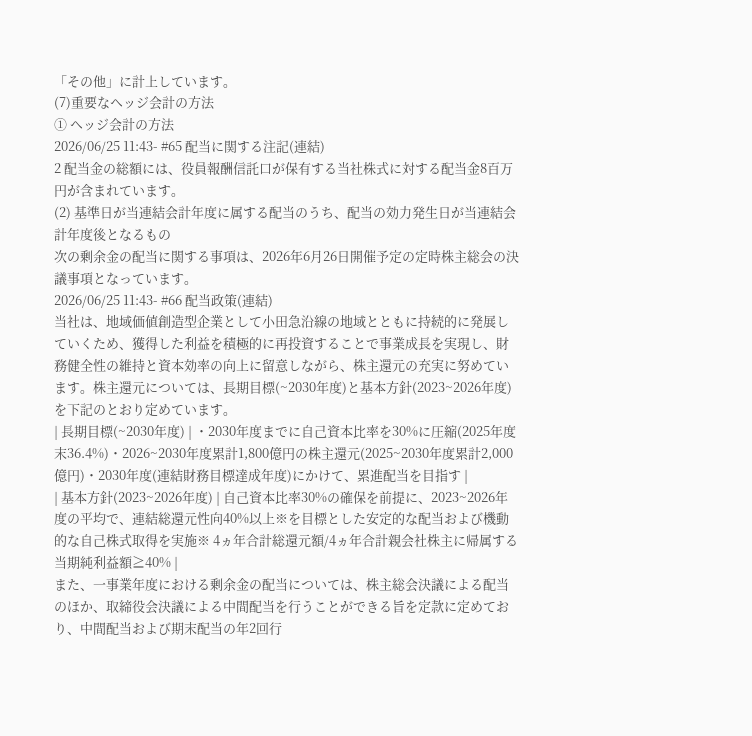「その他」に計上しています。
(7)重要なヘッジ会計の方法
① ヘッジ会計の方法
2026/06/25 11:43- #65 配当に関する注記(連結)
2 配当金の総額には、役員報酬信託口が保有する当社株式に対する配当金8百万円が含まれています。
(2) 基準日が当連結会計年度に属する配当のうち、配当の効力発生日が当連結会計年度後となるもの
次の剰余金の配当に関する事項は、2026年6月26日開催予定の定時株主総会の決議事項となっています。
2026/06/25 11:43- #66 配当政策(連結)
当社は、地域価値創造型企業として小田急沿線の地域とともに持続的に発展していくため、獲得した利益を積極的に再投資することで事業成長を実現し、財務健全性の維持と資本効率の向上に留意しながら、株主還元の充実に努めています。株主還元については、長期目標(~2030年度)と基本方針(2023~2026年度)を下記のとおり定めています。
| 長期目標(~2030年度) | ・2030年度までに自己資本比率を30%に圧縮(2025年度末36.4%)・2026~2030年度累計1,800億円の株主還元(2025~2030年度累計2,000億円)・2030年度(連結財務目標達成年度)にかけて、累進配当を目指す |
| 基本方針(2023~2026年度) | 自己資本比率30%の確保を前提に、2023~2026年度の平均で、連結総還元性向40%以上※を目標とした安定的な配当および機動的な自己株式取得を実施※ 4ヵ年合計総還元額/4ヵ年合計親会社株主に帰属する当期純利益額≧40% |
また、一事業年度における剰余金の配当については、株主総会決議による配当のほか、取締役会決議による中間配当を行うことができる旨を定款に定めており、中間配当および期末配当の年2回行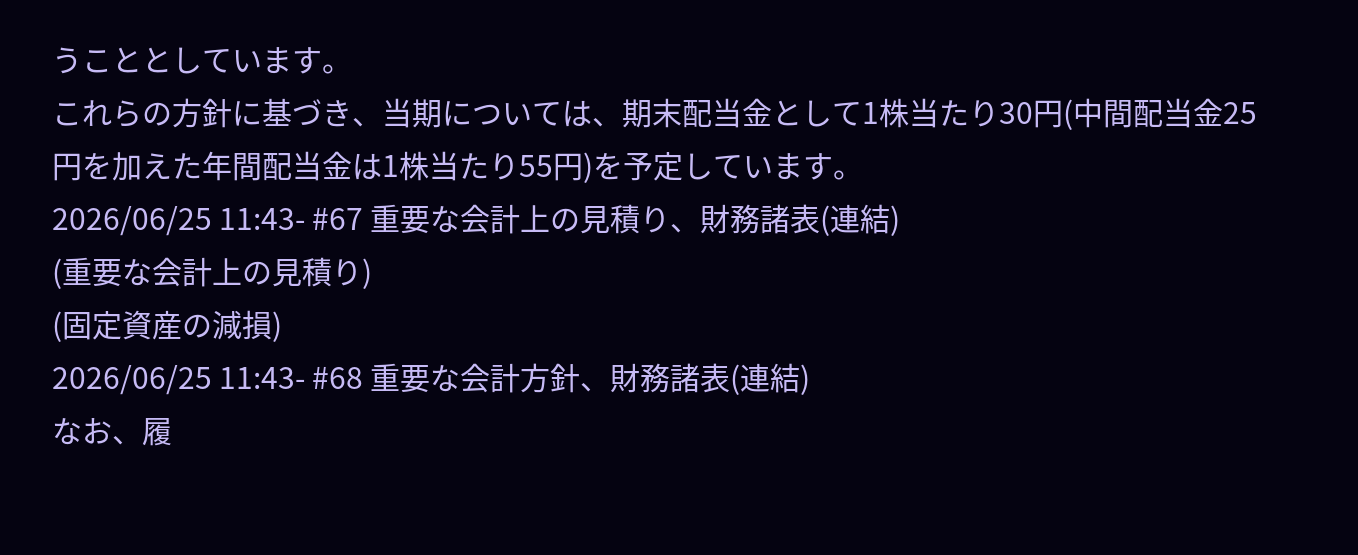うこととしています。
これらの方針に基づき、当期については、期末配当金として1株当たり30円(中間配当金25円を加えた年間配当金は1株当たり55円)を予定しています。
2026/06/25 11:43- #67 重要な会計上の見積り、財務諸表(連結)
(重要な会計上の見積り)
(固定資産の減損)
2026/06/25 11:43- #68 重要な会計方針、財務諸表(連結)
なお、履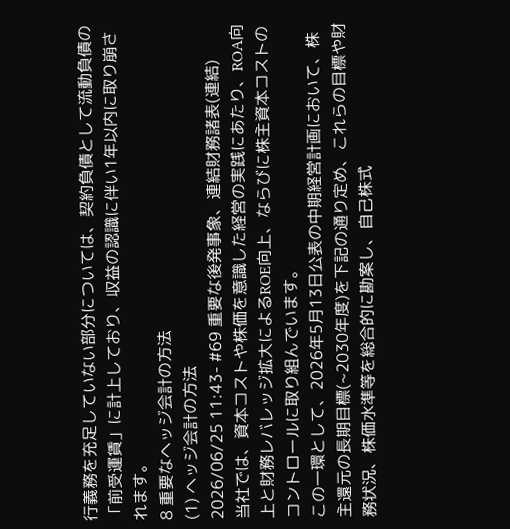行義務を充足していない部分については、契約負債として流動負債の「前受運賃」に計上しており、収益の認識に伴い1年以内に取り崩されます。
8 重要なヘッジ会計の方法
(1) ヘッジ会計の方法
2026/06/25 11:43- #69 重要な後発事象、連結財務諸表(連結)
当社では、資本コストや株価を意識した経営の実践にあたり、ROA向上と財務レバレッジ拡大によるROE向上、ならびに株主資本コストのコントロールに取り組んでいます。
この一環として、2026年5月13日公表の中期経営計画において、株主還元の長期目標(~2030年度)を下記の通り定め、これらの目標や財務状況、株価水準等を総合的に勘案し、自己株式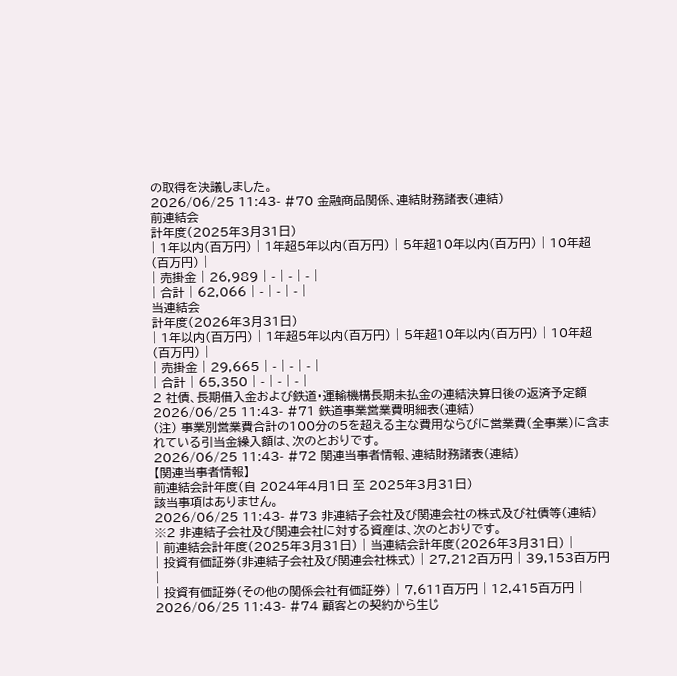の取得を決議しました。
2026/06/25 11:43- #70 金融商品関係、連結財務諸表(連結)
前連結会
計年度(2025年3月31日)
| 1年以内(百万円) | 1年超5年以内(百万円) | 5年超10年以内(百万円) | 10年超(百万円) |
| 売掛金 | 26,989 | - | - | - |
| 合計 | 62,066 | - | - | - |
当連結会
計年度(2026年3月31日)
| 1年以内(百万円) | 1年超5年以内(百万円) | 5年超10年以内(百万円) | 10年超(百万円) |
| 売掛金 | 29,665 | - | - | - |
| 合計 | 65,350 | - | - | - |
2 社債、長期借入金および鉄道・運輸機構長期未払金の連結決算日後の返済予定額
2026/06/25 11:43- #71 鉄道事業営業費明細表(連結)
(注) 事業別営業費合計の100分の5を超える主な費用ならびに営業費(全事業)に含まれている引当金繰入額は、次のとおりです。
2026/06/25 11:43- #72 関連当事者情報、連結財務諸表(連結)
【関連当事者情報】
前連結会計年度(自 2024年4月1日 至 2025年3月31日)
該当事項はありません。
2026/06/25 11:43- #73 非連結子会社及び関連会社の株式及び社債等(連結)
※2 非連結子会社及び関連会社に対する資産は、次のとおりです。
| 前連結会計年度(2025年3月31日) | 当連結会計年度(2026年3月31日) |
| 投資有価証券(非連結子会社及び関連会社株式) | 27,212百万円 | 39,153百万円 |
| 投資有価証券(その他の関係会社有価証券) | 7,611百万円 | 12,415百万円 |
2026/06/25 11:43- #74 顧客との契約から生じ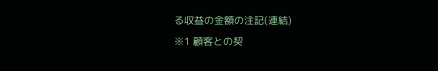る収益の金額の注記(連結)
※1 顧客との契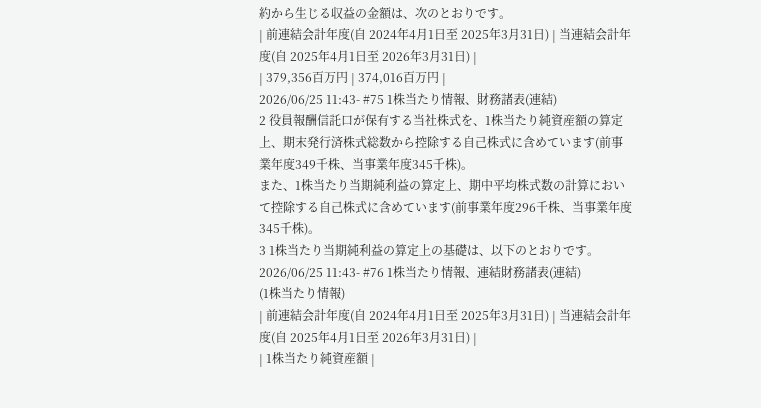約から生じる収益の金額は、次のとおりです。
| 前連結会計年度(自 2024年4月1日至 2025年3月31日) | 当連結会計年度(自 2025年4月1日至 2026年3月31日) |
| 379,356百万円 | 374,016百万円 |
2026/06/25 11:43- #75 1株当たり情報、財務諸表(連結)
2 役員報酬信託口が保有する当社株式を、1株当たり純資産額の算定上、期末発行済株式総数から控除する自己株式に含めています(前事業年度349千株、当事業年度345千株)。
また、1株当たり当期純利益の算定上、期中平均株式数の計算において控除する自己株式に含めています(前事業年度296千株、当事業年度345千株)。
3 1株当たり当期純利益の算定上の基礎は、以下のとおりです。
2026/06/25 11:43- #76 1株当たり情報、連結財務諸表(連結)
(1株当たり情報)
| 前連結会計年度(自 2024年4月1日至 2025年3月31日) | 当連結会計年度(自 2025年4月1日至 2026年3月31日) |
| 1株当たり純資産額 |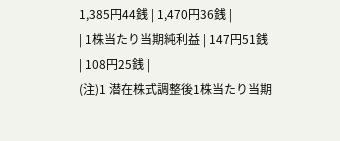1,385円44銭 | 1,470円36銭 |
| 1株当たり当期純利益 | 147円51銭 | 108円25銭 |
(注)1 潜在株式調整後1株当たり当期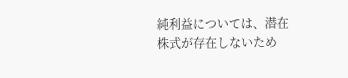純利益については、潜在株式が存在しないため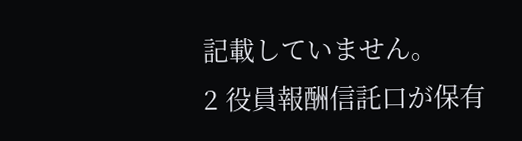記載していません。
2 役員報酬信託口が保有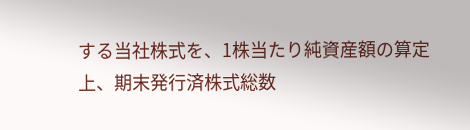する当社株式を、1株当たり純資産額の算定上、期末発行済株式総数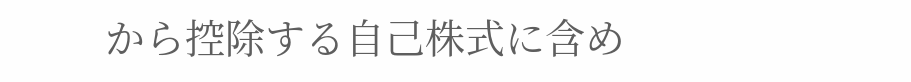から控除する自己株式に含め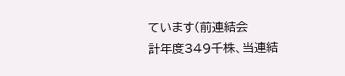ています(前連結会
計年度349千株、当連結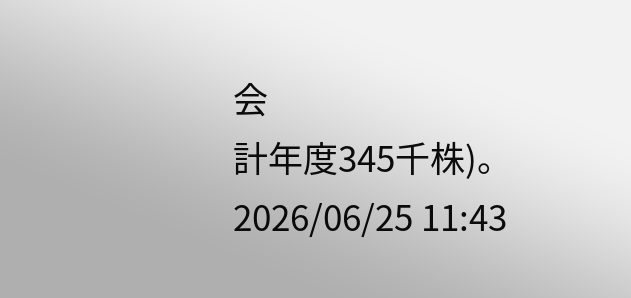会
計年度345千株)。
2026/06/25 11:43